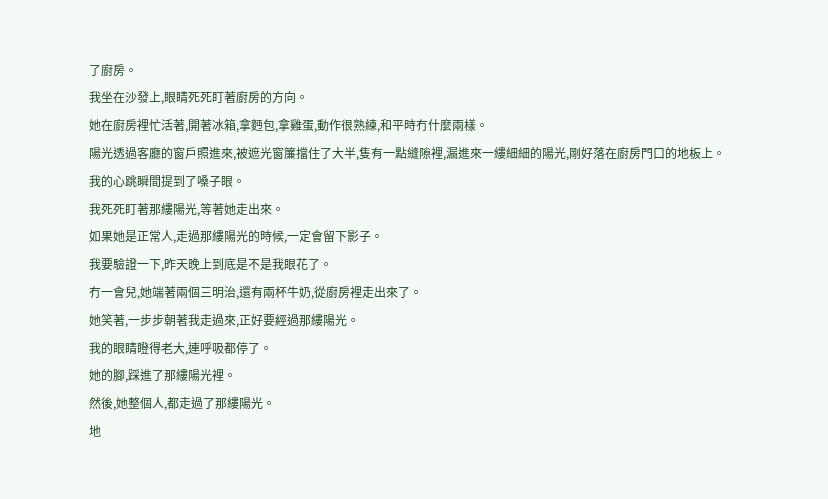了廚房。
我坐在沙發上,眼睛死死盯著廚房的方向。
她在廚房裡忙活著,開著冰箱,拿麪包,拿雞蛋,動作很熟練,和平時冇什麼兩樣。
陽光透過客廳的窗戶照進來,被遮光窗簾擋住了大半,隻有一點縫隙裡,漏進來一縷細細的陽光,剛好落在廚房門口的地板上。
我的心跳瞬間提到了嗓子眼。
我死死盯著那縷陽光,等著她走出來。
如果她是正常人,走過那縷陽光的時候,一定會留下影子。
我要驗證一下,昨天晚上到底是不是我眼花了。
冇一會兒,她端著兩個三明治,還有兩杯牛奶,從廚房裡走出來了。
她笑著,一步步朝著我走過來,正好要經過那縷陽光。
我的眼睛瞪得老大,連呼吸都停了。
她的腳,踩進了那縷陽光裡。
然後,她整個人,都走過了那縷陽光。
地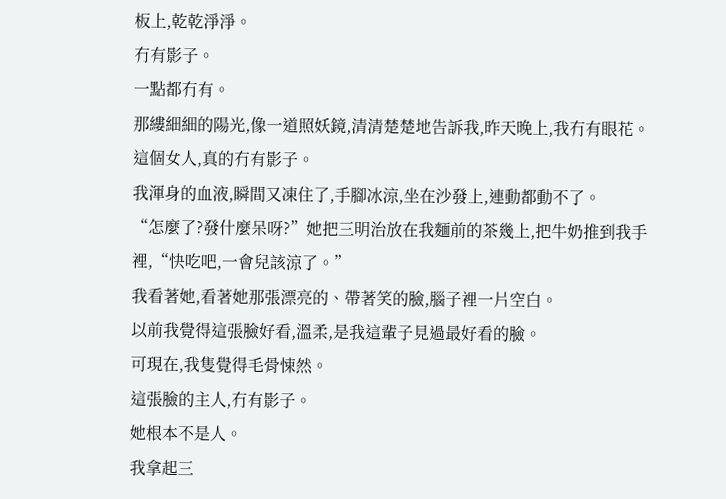板上,乾乾淨淨。
冇有影子。
一點都冇有。
那縷細細的陽光,像一道照妖鏡,清清楚楚地告訴我,昨天晚上,我冇有眼花。
這個女人,真的冇有影子。
我渾身的血液,瞬間又凍住了,手腳冰涼,坐在沙發上,連動都動不了。
“怎麼了?發什麼呆呀?”她把三明治放在我麵前的茶幾上,把牛奶推到我手裡,“快吃吧,一會兒該涼了。”
我看著她,看著她那張漂亮的、帶著笑的臉,腦子裡一片空白。
以前我覺得這張臉好看,溫柔,是我這輩子見過最好看的臉。
可現在,我隻覺得毛骨悚然。
這張臉的主人,冇有影子。
她根本不是人。
我拿起三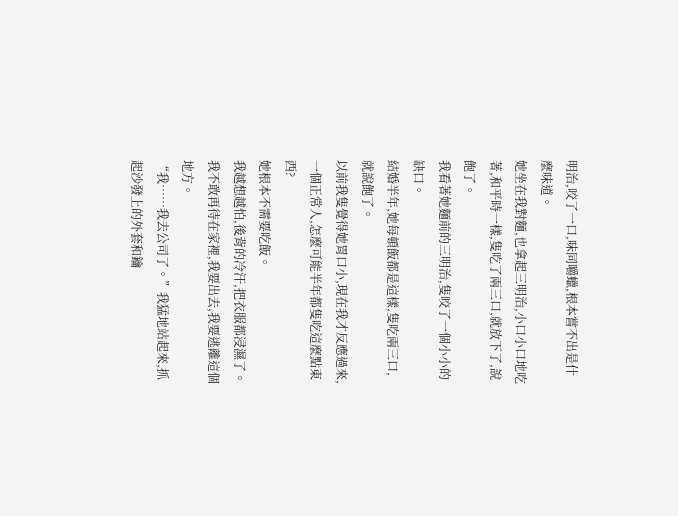明治,咬了一口,味同嚼蠟,根本嘗不出是什麼味道。
她坐在我對麵,也拿起三明治,小口小口地吃著,和平時一樣,隻吃了兩三口,就放下了,說飽了。
我看著她麵前的三明治,隻咬了一個小小的缺口。
結婚半年,她每頓飯都是這樣,隻吃兩三口,就說飽了。
以前我隻覺得她胃口小,現在我才反應過來,一個正常人,怎麼可能半年都隻吃這麼點東西?
她根本不需要吃飯。
我越想越怕,後背的冷汗,把衣服都浸濕了。
我不敢再待在家裡,我要出去,我要逃離這個地方。
“我……我去公司了。”我猛地站起來,抓起沙發上的外套和鑰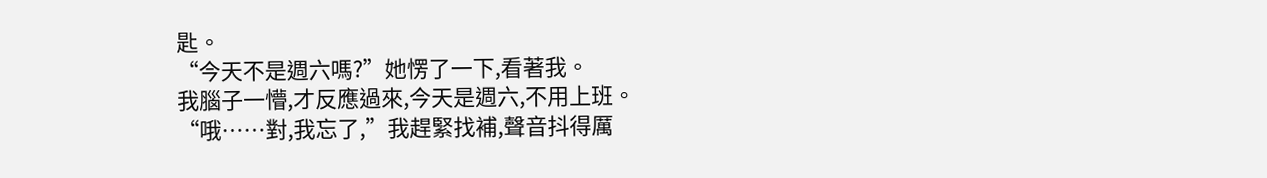匙。
“今天不是週六嗎?”她愣了一下,看著我。
我腦子一懵,才反應過來,今天是週六,不用上班。
“哦……對,我忘了,”我趕緊找補,聲音抖得厲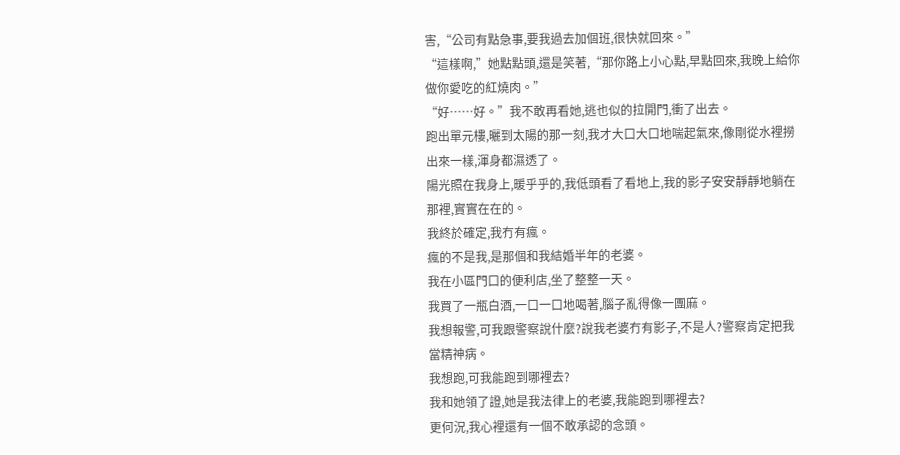害,“公司有點急事,要我過去加個班,很快就回來。”
“這樣啊,”她點點頭,還是笑著,“那你路上小心點,早點回來,我晚上給你做你愛吃的紅燒肉。”
“好……好。”我不敢再看她,逃也似的拉開門,衝了出去。
跑出單元樓,曬到太陽的那一刻,我才大口大口地喘起氣來,像剛從水裡撈出來一樣,渾身都濕透了。
陽光照在我身上,暖乎乎的,我低頭看了看地上,我的影子安安靜靜地躺在那裡,實實在在的。
我終於確定,我冇有瘋。
瘋的不是我,是那個和我結婚半年的老婆。
我在小區門口的便利店,坐了整整一天。
我買了一瓶白酒,一口一口地喝著,腦子亂得像一團麻。
我想報警,可我跟警察說什麼?說我老婆冇有影子,不是人?警察肯定把我當精神病。
我想跑,可我能跑到哪裡去?
我和她領了證,她是我法律上的老婆,我能跑到哪裡去?
更何況,我心裡還有一個不敢承認的念頭。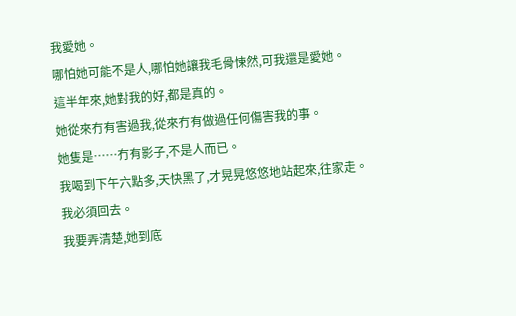我愛她。
哪怕她可能不是人,哪怕她讓我毛骨悚然,可我還是愛她。
這半年來,她對我的好,都是真的。
她從來冇有害過我,從來冇有做過任何傷害我的事。
她隻是……冇有影子,不是人而已。
我喝到下午六點多,天快黑了,才晃晃悠悠地站起來,往家走。
我必須回去。
我要弄清楚,她到底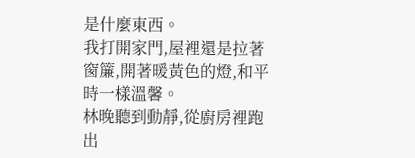是什麼東西。
我打開家門,屋裡還是拉著窗簾,開著暖黃色的燈,和平時一樣溫馨。
林晚聽到動靜,從廚房裡跑出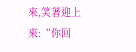來,笑著迎上來:“你回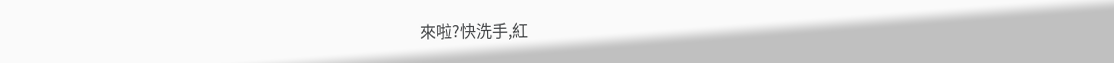來啦?快洗手,紅